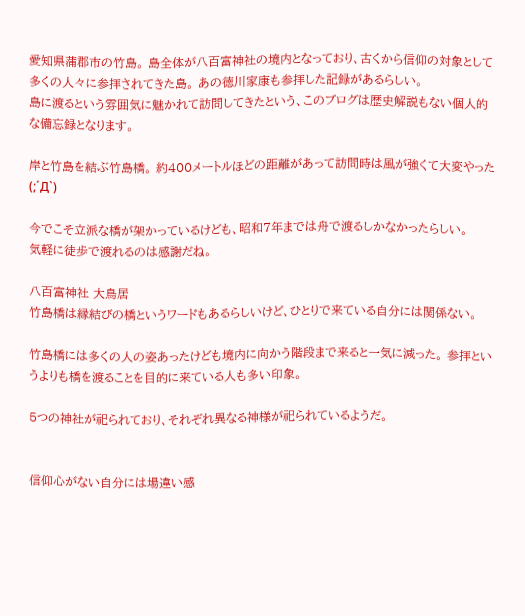愛知県蒲郡市の竹島。 島全体が八百富神社の境内となっており、古くから信仰の対象として多くの人々に参拝されてきた島。 あの徳川家康も参拝した記録があるらしい。
島に渡るという雰囲気に魅かれて訪問してきたという、このブログは歴史解説もない個人的な備忘録となります。

岸と竹島を結ぶ竹島橋。 約400メートルほどの距離があって訪問時は風が強くて大変やった(;´Д`)

今でこそ立派な橋が架かっているけども、昭和7年までは舟で渡るしかなかったらしい。
気軽に徒歩で渡れるのは感謝だね。

八百富神社 大鳥居
竹島橋は縁結びの橋というワードもあるらしいけど、ひとりで来ている自分には関係ない。

竹島橋には多くの人の姿あったけども境内に向かう階段まで来ると一気に減った。 参拝というよりも橋を渡ることを目的に来ている人も多い印象。

5つの神社が祀られており、それぞれ異なる神様が祀られているようだ。


信仰心がない自分には場違い感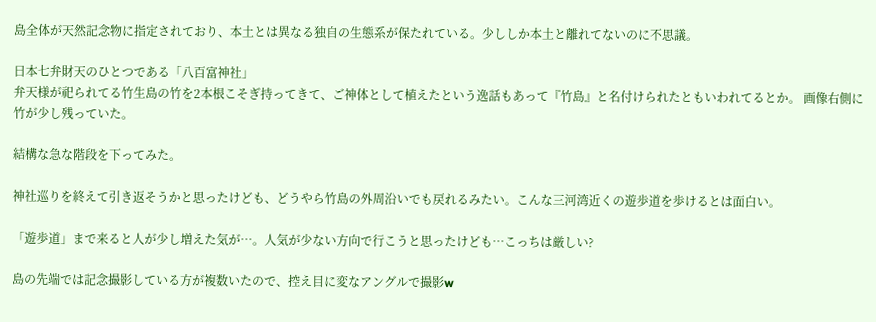島全体が天然記念物に指定されており、本土とは異なる独自の生態系が保たれている。少ししか本土と離れてないのに不思議。

日本七弁財天のひとつである「八百富神社」
弁天様が祀られてる竹生島の竹を2本根こそぎ持ってきて、ご神体として植えたという逸話もあって『竹島』と名付けられたともいわれてるとか。 画像右側に竹が少し残っていた。

結構な急な階段を下ってみた。

神社巡りを終えて引き返そうかと思ったけども、どうやら竹島の外周沿いでも戻れるみたい。こんな三河湾近くの遊歩道を歩けるとは面白い。

「遊歩道」まで来ると人が少し増えた気が…。人気が少ない方向で行こうと思ったけども…こっちは厳しい?

島の先端では記念撮影している方が複数いたので、控え目に変なアングルで撮影w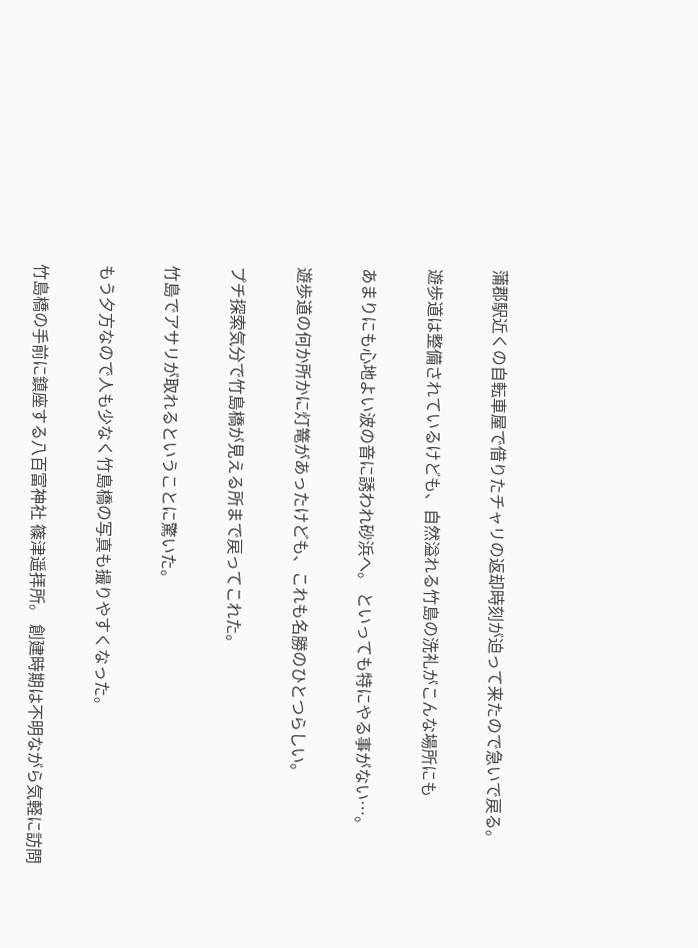蒲郡駅近くの自転車屋で借りたチャリの返却時刻が迫って来たので急いで戻る。

遊歩道は整備されているけども、自然溢れる竹島の洗礼がこんな場所にも

あまりにも心地よい波の音に誘われ砂浜へ。 といっても特にやる事がない…。

遊歩道の何か所かに灯篭があったけども、これも名勝のひとつらしい。

プチ探索気分で竹島橋が見える所まで戻ってこれた。

竹島でアサリが取れるということに驚いた。

もう夕方なので人も少なく竹島橋の写真も撮りやすくなった。

竹島橋の手前に鎮座する八百富神社 篠津遥拝所。 創建時期は不明ながら気軽に訪問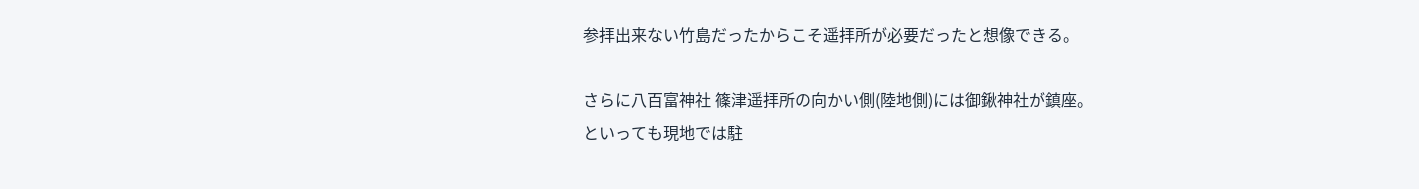参拝出来ない竹島だったからこそ遥拝所が必要だったと想像できる。

さらに八百富神社 篠津遥拝所の向かい側(陸地側)には御鍬神社が鎮座。
といっても現地では駐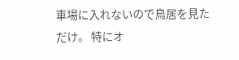車場に入れないので鳥居を見ただけ。 特にオ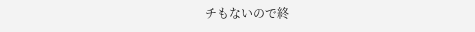チもないので終